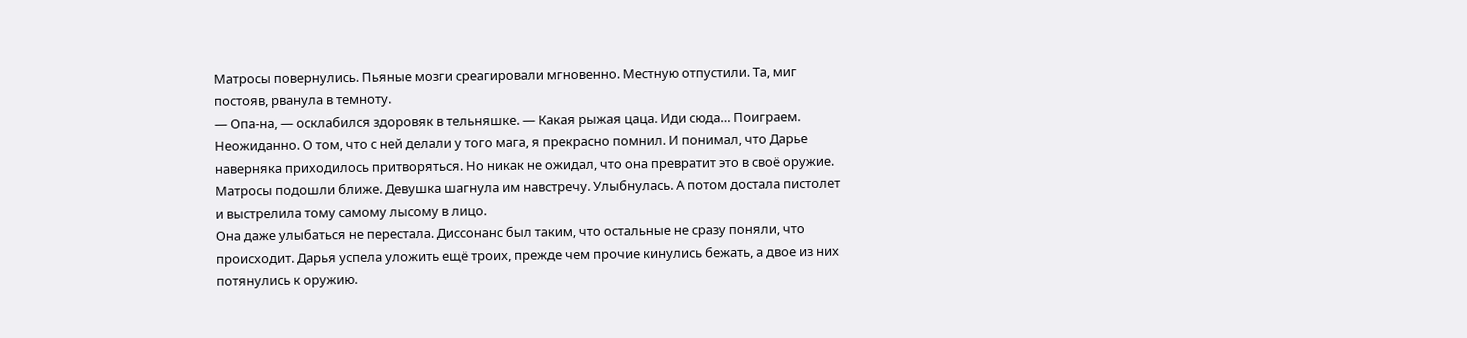Матросы повернулись. Пьяные мозги среагировали мгновенно. Местную отпустили. Та, миг постояв, рванула в темноту.
— Опа-на, — осклабился здоровяк в тельняшке. — Какая рыжая цаца. Иди сюда… Поиграем.
Неожиданно. О том, что с ней делали у того мага, я прекрасно помнил. И понимал, что Дарье наверняка приходилось притворяться. Но никак не ожидал, что она превратит это в своё оружие.
Матросы подошли ближе. Девушка шагнула им навстречу. Улыбнулась. А потом достала пистолет и выстрелила тому самому лысому в лицо.
Она даже улыбаться не перестала. Диссонанс был таким, что остальные не сразу поняли, что происходит. Дарья успела уложить ещё троих, прежде чем прочие кинулись бежать, а двое из них потянулись к оружию.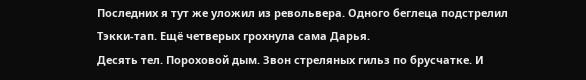Последних я тут же уложил из револьвера. Одного беглеца подстрелил Тэкки-тап. Ещё четверых грохнула сама Дарья.
Десять тел. Пороховой дым. Звон стреляных гильз по брусчатке. И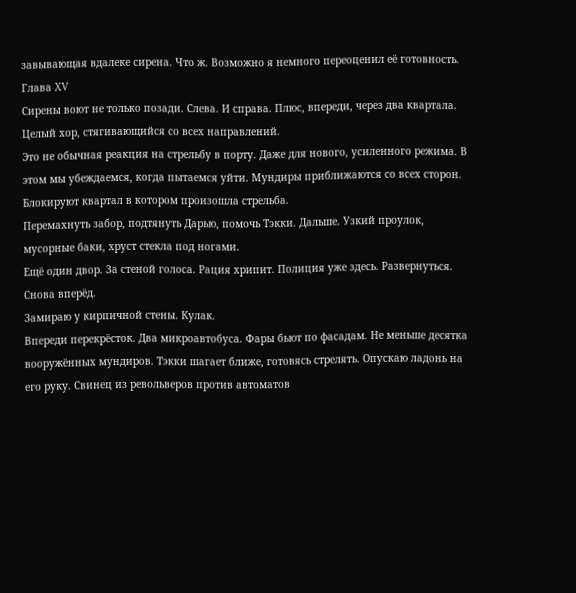завывающая вдалеке сирена. Что ж. Возможно я немного переоценил её готовность.
Глава XV
Сирены воют не только позади. Слева. И справа. Плюс, впереди, через два квартала. Целый хор, стягивающийся со всех направлений.
Это не обычная реакция на стрельбу в порту. Даже для нового, усиленного режима. В этом мы убеждаемся, когда пытаемся уйти. Мундиры приближаются со всех сторон. Блокируют квартал в котором произошла стрельба.
Перемахнуть забор, подтянуть Дарью, помочь Тэкки. Дальше. Узкий проулок, мусорные баки, хруст стекла под ногами.
Ещё один двор. За стеной голоса. Рация хрипит. Полиция уже здесь. Развернуться. Снова вперёд.
Замираю у кирпичной стены. Кулак.
Впереди перекрёсток. Два микроавтобуса. Фары бьют по фасадам. Не меньше десятка вооружённых мундиров. Тэкки шагает ближе, готовясь стрелять. Опускаю ладонь на его руку. Свинец из револьверов против автоматов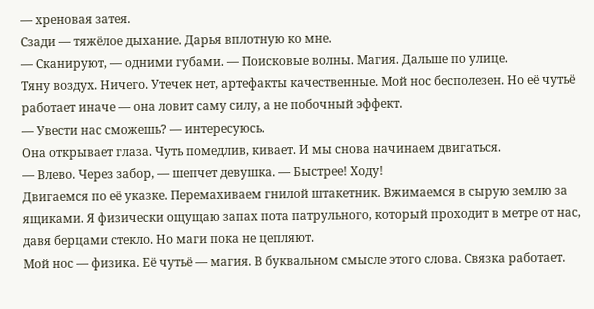— хреновая затея.
Сзади — тяжёлое дыхание. Дарья вплотную ко мне.
— Сканируют, — одними губами. — Поисковые волны. Магия. Дальше по улице.
Тяну воздух. Ничего. Утечек нет, артефакты качественные. Мой нос бесполезен. Но её чутьё работает иначе — она ловит саму силу, а не побочный эффект.
— Увести нас сможешь? — интересуюсь.
Она открывает глаза. Чуть помедлив, кивает. И мы снова начинаем двигаться.
— Влево. Через забор, — шепчет девушка. — Быстрее! Ходу!
Двигаемся по её указке. Перемахиваем гнилой штакетник. Вжимаемся в сырую землю за ящиками. Я физически ощущаю запах пота патрульного, который проходит в метре от нас, давя берцами стекло. Но маги пока не цепляют.
Мой нос — физика. Её чутьё — магия. В буквальном смысле этого слова. Связка работает.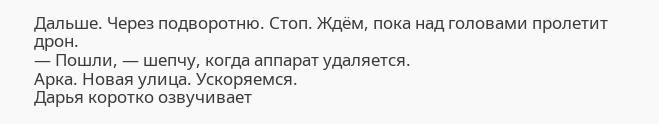Дальше. Через подворотню. Стоп. Ждём, пока над головами пролетит дрон.
— Пошли, — шепчу, когда аппарат удаляется.
Арка. Новая улица. Ускоряемся.
Дарья коротко озвучивает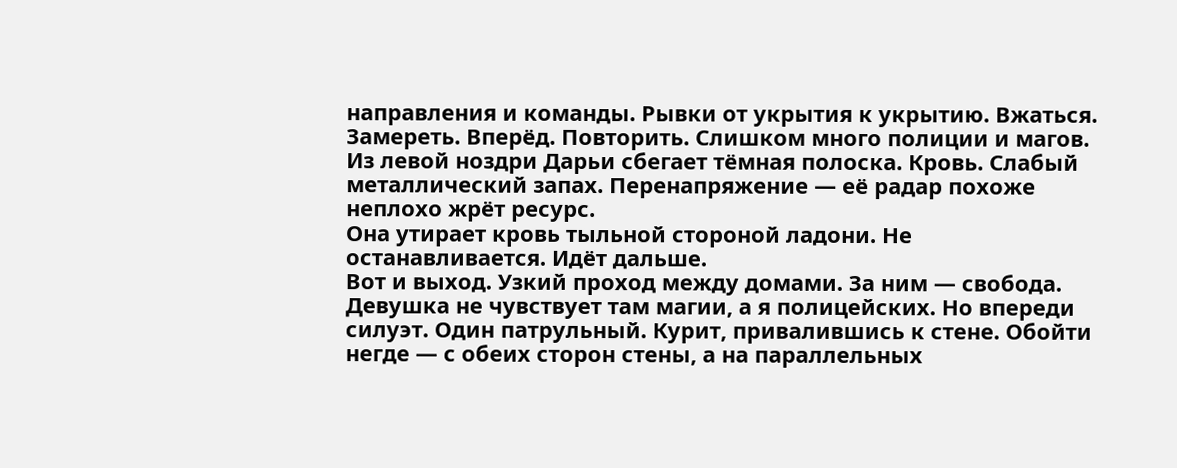направления и команды. Рывки от укрытия к укрытию. Вжаться. Замереть. Вперёд. Повторить. Слишком много полиции и магов.
Из левой ноздри Дарьи сбегает тёмная полоска. Кровь. Слабый металлический запах. Перенапряжение — её радар похоже неплохо жрёт ресурс.
Она утирает кровь тыльной стороной ладони. Не останавливается. Идёт дальше.
Вот и выход. Узкий проход между домами. За ним — свобода. Девушка не чувствует там магии, а я полицейских. Но впереди силуэт. Один патрульный. Курит, привалившись к стене. Обойти негде — с обеих сторон стены, а на параллельных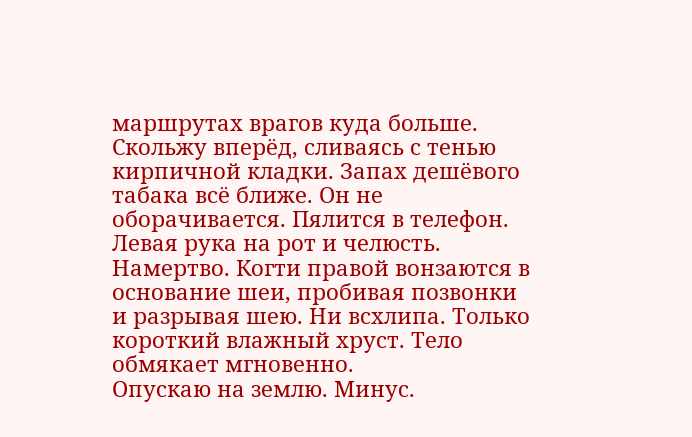маршрутах врагов куда больше.
Скольжу вперёд, сливаясь с тенью кирпичной кладки. Запах дешёвого табака всё ближе. Он не оборачивается. Пялится в телефон.
Левая рука на рот и челюсть. Намертво. Когти правой вонзаются в основание шеи, пробивая позвонки и разрывая шею. Ни всхлипа. Только короткий влажный хруст. Тело обмякает мгновенно.
Опускаю на землю. Минус.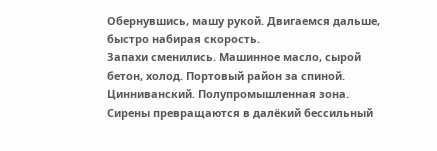Обернувшись, машу рукой. Двигаемся дальше, быстро набирая скорость.
Запахи сменились. Машинное масло, сырой бетон, холод. Портовый район за спиной. Цинниванский. Полупромышленная зона. Сирены превращаются в далёкий бессильный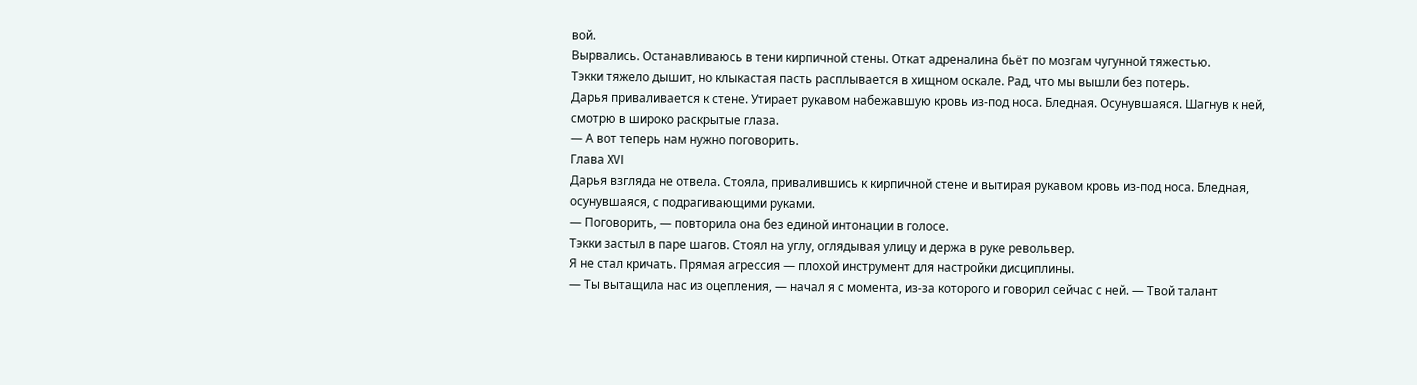вой.
Вырвались. Останавливаюсь в тени кирпичной стены. Откат адреналина бьёт по мозгам чугунной тяжестью.
Тэкки тяжело дышит, но клыкастая пасть расплывается в хищном оскале. Рад, что мы вышли без потерь.
Дарья приваливается к стене. Утирает рукавом набежавшую кровь из-под носа. Бледная. Осунувшаяся. Шагнув к ней, смотрю в широко раскрытые глаза.
— А вот теперь нам нужно поговорить.
Глава XVI
Дарья взгляда не отвела. Стояла, привалившись к кирпичной стене и вытирая рукавом кровь из-под носа. Бледная, осунувшаяся, с подрагивающими руками.
— Поговорить, — повторила она без единой интонации в голосе.
Тэкки застыл в паре шагов. Стоял на углу, оглядывая улицу и держа в руке револьвер.
Я не стал кричать. Прямая агрессия — плохой инструмент для настройки дисциплины.
— Ты вытащила нас из оцепления, — начал я с момента, из-за которого и говорил сейчас с ней. — Твой талант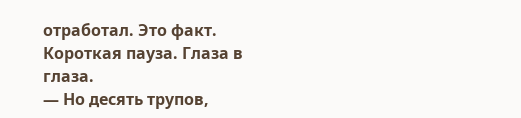отработал. Это факт.
Короткая пауза. Глаза в глаза.
— Но десять трупов,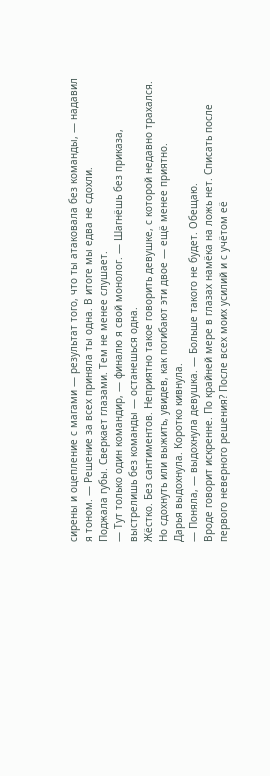сирены и оцепление с магами — результат того, что ты атаковала без команды, — надавил я тоном. — Решение за всех приняла ты одна. В итоге мы едва не сдохли.
Поджала губы. Сверкает глазами. Тем не менее слушает.
— Тут только один командир, — финалю я свой монолог. — Шагнёшь без приказа, выстрелишь без команды — останешься одна.
Жёстко. Без сантиментов. Неприятно такое говорить девушке, с которой недавно трахался. Но сдохнуть или выжить, увидев, как погибают эти двое — ещё менее приятно.
Дарья выдохнула. Коротко кивнула.
— Поняла, — выдохнула девушка. — Больше такого не будет. Обещаю.
Вроде говорит искренне. По крайней мере в глазах намёка на ложь нет. Списать после первого неверного решения? После всех моих усилий и с учётом её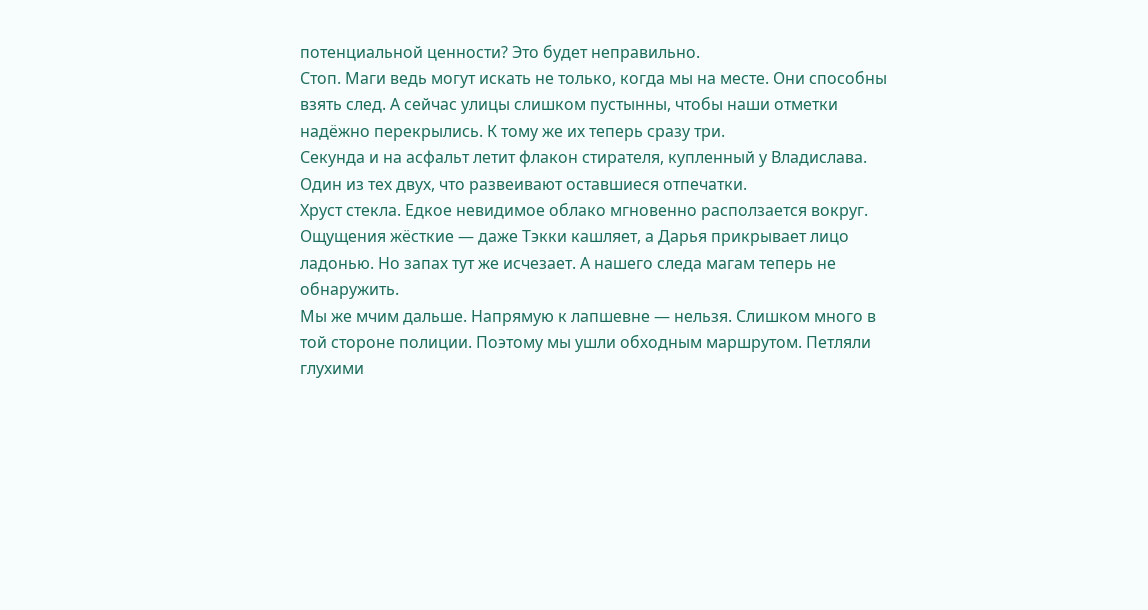потенциальной ценности? Это будет неправильно.
Стоп. Маги ведь могут искать не только, когда мы на месте. Они способны взять след. А сейчас улицы слишком пустынны, чтобы наши отметки надёжно перекрылись. К тому же их теперь сразу три.
Секунда и на асфальт летит флакон стирателя, купленный у Владислава. Один из тех двух, что развеивают оставшиеся отпечатки.
Хруст стекла. Едкое невидимое облако мгновенно расползается вокруг. Ощущения жёсткие — даже Тэкки кашляет, а Дарья прикрывает лицо ладонью. Но запах тут же исчезает. А нашего следа магам теперь не обнаружить.
Мы же мчим дальше. Напрямую к лапшевне — нельзя. Слишком много в той стороне полиции. Поэтому мы ушли обходным маршрутом. Петляли глухими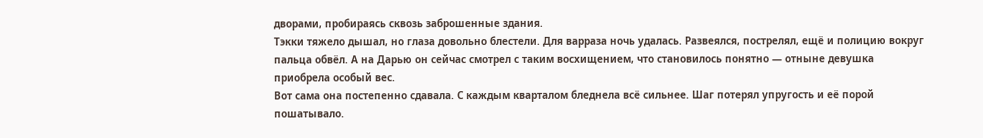дворами, пробираясь сквозь заброшенные здания.
Тэкки тяжело дышал, но глаза довольно блестели. Для варраза ночь удалась. Развеялся, пострелял, ещё и полицию вокруг пальца обвёл. А на Дарью он сейчас смотрел с таким восхищением, что становилось понятно — отныне девушка приобрела особый вес.
Вот сама она постепенно сдавала. С каждым кварталом бледнела всё сильнее. Шаг потерял упругость и её порой пошатывало.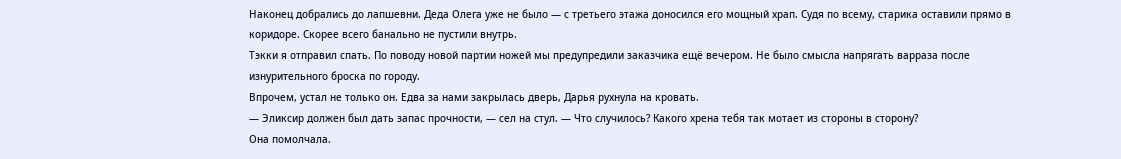Наконец добрались до лапшевни. Деда Олега уже не было — с третьего этажа доносился его мощный храп. Судя по всему, старика оставили прямо в коридоре. Скорее всего банально не пустили внутрь.
Тэкки я отправил спать. По поводу новой партии ножей мы предупредили заказчика ещё вечером. Не было смысла напрягать варраза после изнурительного броска по городу.
Впрочем, устал не только он. Едва за нами закрылась дверь, Дарья рухнула на кровать.
— Эликсир должен был дать запас прочности, — сел на стул. — Что случилось? Какого хрена тебя так мотает из стороны в сторону?
Она помолчала.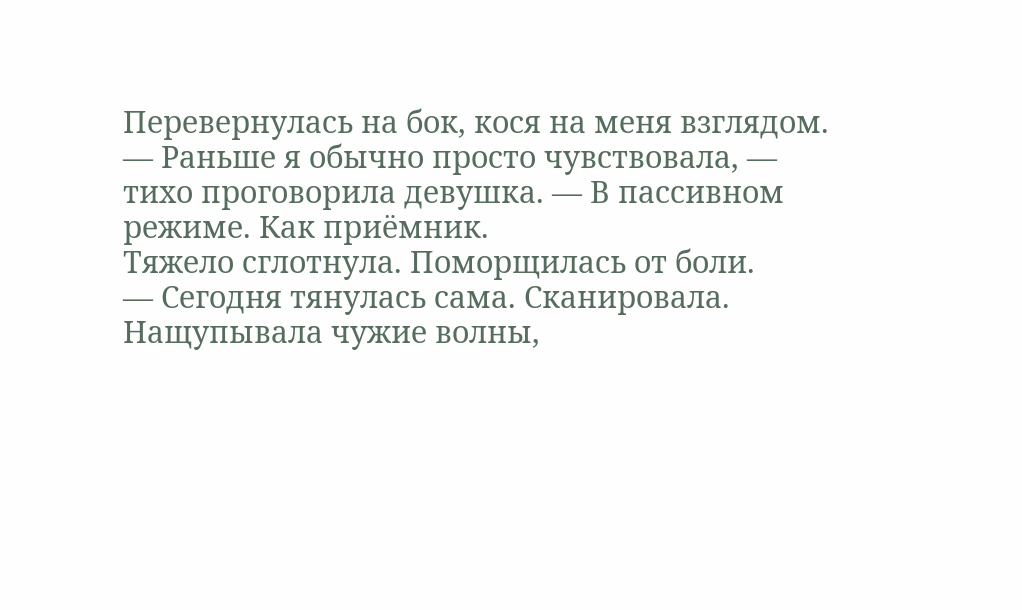Перевернулась на бок, кося на меня взглядом.
— Раньше я обычно просто чувствовала, — тихо проговорила девушка. — В пассивном режиме. Как приёмник.
Тяжело сглотнула. Поморщилась от боли.
— Сегодня тянулась сама. Сканировала. Нащупывала чужие волны,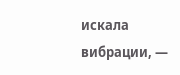искала вибрации, —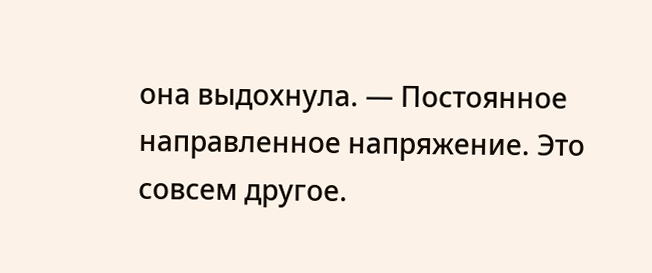она выдохнула. — Постоянное направленное напряжение. Это совсем другое.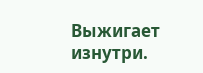Выжигает изнутри.